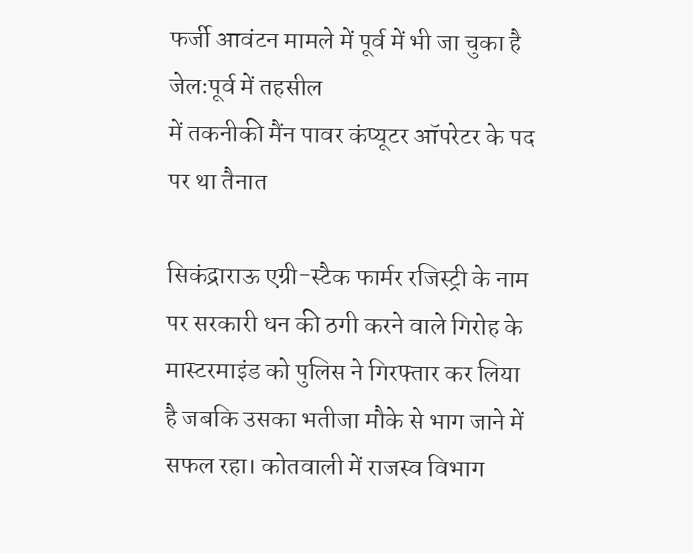फर्जी आवंटन मामले में पूर्व में भी जा चुका है जेलःपूर्व में तहसील
में तकनीकी मैंन पावर कंप्यूटर ऑपरेटर के पद पर था तैनात

सिकंद्राराऊ एग्री-स्टैक फार्मर रजिस्ट्री के नाम पर सरकारी धन की ठगी करने वाले गिरोह के मास्टरमाइंड को पुलिस ने गिरफ्तार कर लिया है जबकि उसका भतीजा मौके से भाग जाने में सफल रहा। कोतवाली में राजस्व विभाग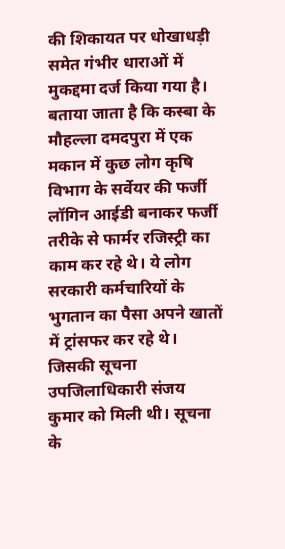की शिकायत पर धोखाधड़ी समेत गंभीर धाराओं में मुकद्दमा दर्ज किया गया है।
बताया जाता है कि कस्बा के मौहल्ला दमदपुरा में एक मकान में कुछ लोग कृषि विभाग के सर्वेयर की फर्जी लॉगिन आईडी बनाकर फर्जी तरीके से फार्मर रजिस्ट्री का काम कर रहे थे। ये लोग सरकारी कर्मचारियों के भुगतान का पैसा अपने खातों में ट्रांसफर कर रहे थे। जिसकी सूचना उपजिलाधिकारी संजय कुमार को मिली थी। सूचना के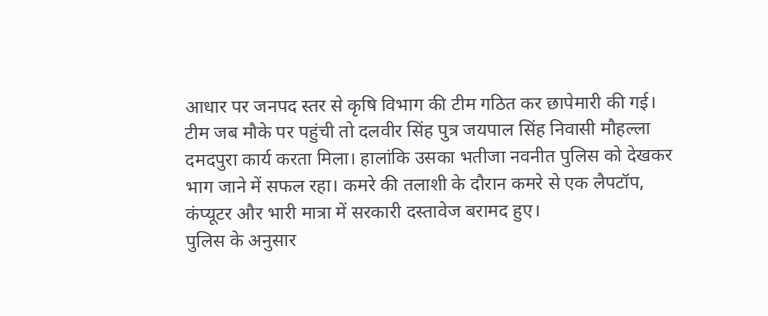आधार पर जनपद स्तर से कृषि विभाग की टीम गठित कर छापेमारी की गई। टीम जब मौके पर पहुंची तो दलवीर सिंह पुत्र जयपाल सिंह निवासी मौहल्ला दमदपुरा कार्य करता मिला। हालांकि उसका भतीजा नवनीत पुलिस को देखकर भाग जाने में सफल रहा। कमरे की तलाशी के दौरान कमरे से एक लैपटॉप, कंप्यूटर और भारी मात्रा में सरकारी दस्तावेज बरामद हुए।
पुलिस के अनुसार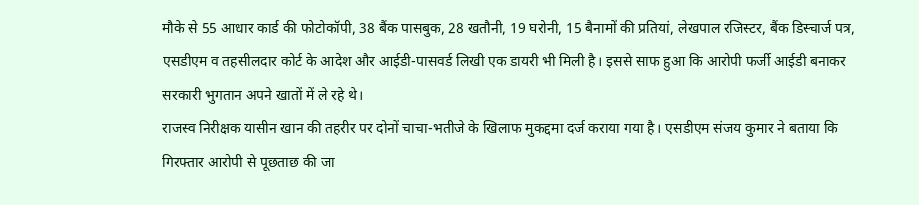मौके से 55 आधार कार्ड की फोटोकॉपी, 38 बैंक पासबुक, 28 खतौनी, 19 घरोनी, 15 बैनामों की प्रतियां, लेखपाल रजिस्टर, बैंक डिस्चार्ज पत्र, एसडीएम व तहसीलदार कोर्ट के आदेश और आईडी-पासवर्ड लिखी एक डायरी भी मिली है। इससे साफ हुआ कि आरोपी फर्जी आईडी बनाकर सरकारी भुगतान अपने खातों में ले रहे थे।
राजस्व निरीक्षक यासीन खान की तहरीर पर दोनों चाचा-भतीजे के खिलाफ मुकद्दमा दर्ज कराया गया है। एसडीएम संजय कुमार ने बताया कि गिरफ्तार आरोपी से पूछताछ की जा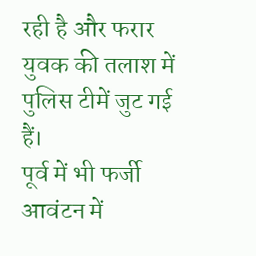रही है और फरार युवक की तलाश में पुलिस टीमें जुट गई हैं।
पूर्व में भी फर्जी आवंटन में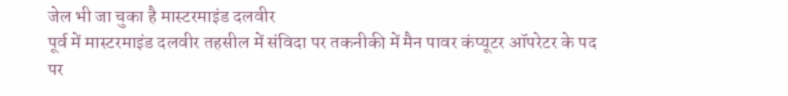जेल भी जा चुका है मास्टरमाइंड दलवीर
पूर्व में मास्टरमाइंड दलवीर तहसील में संविदा पर तकनीकी में मैन पावर कंप्यूटर ऑपरेटर के पद पर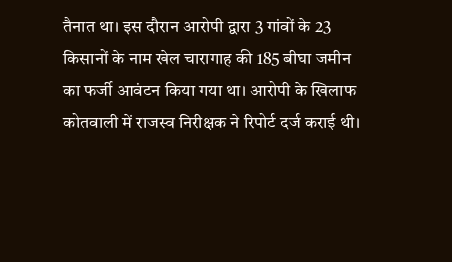तैनात था। इस दौरान आरोपी द्वारा 3 गांवों के 23 किसानों के नाम खेल चारागाह की 185 बीघा जमीन का फर्जी आवंटन किया गया था। आरोपी के खिलाफ कोतवाली में राजस्व निरीक्षक ने रिपोर्ट दर्ज कराई थी।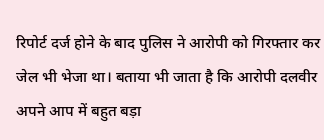रिपोर्ट दर्ज होने के बाद पुलिस ने आरोपी को गिरफ्तार कर जेल भी भेजा था। बताया भी जाता है कि आरोपी दलवीर अपने आप में बहुत बड़ा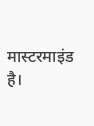मास्टरमाइंड है।